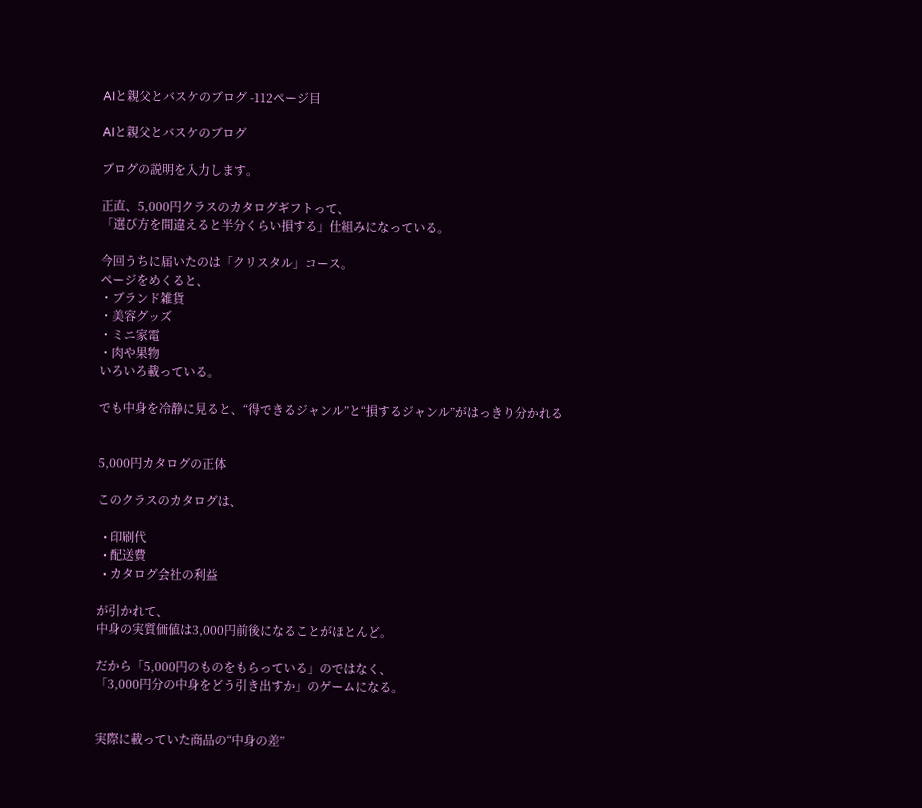AIと親父とバスケのブログ -112ページ目

AIと親父とバスケのブログ

ブログの説明を入力します。

正直、5,000円クラスのカタログギフトって、
「選び方を間違えると半分くらい損する」仕組みになっている。

今回うちに届いたのは「クリスタル」コース。
ページをめくると、
・ブランド雑貨
・美容グッズ
・ミニ家電
・肉や果物
いろいろ載っている。

でも中身を冷静に見ると、“得できるジャンル”と“損するジャンル”がはっきり分かれる


5,000円カタログの正体

このクラスのカタログは、

  • 印刷代
  • 配送費
  • カタログ会社の利益

が引かれて、
中身の実質価値は3,000円前後になることがほとんど。

だから「5,000円のものをもらっている」のではなく、
「3,000円分の中身をどう引き出すか」のゲームになる。


実際に載っていた商品の“中身の差”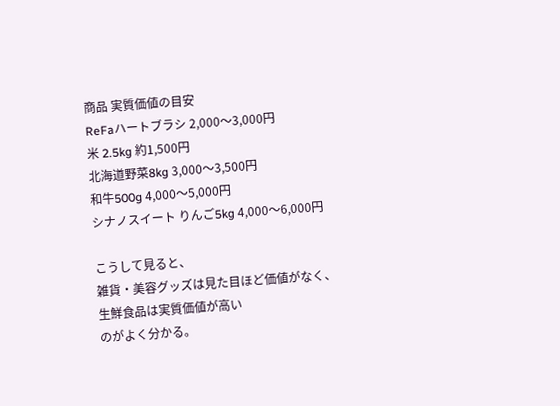商品 実質価値の目安
ReFaハートブラシ 2,000〜3,000円
米 2.5kg 約1,500円
北海道野菜8kg 3,000〜3,500円
和牛500g 4,000〜5,000円
シナノスイート りんご5kg 4,000〜6,000円

こうして見ると、
雑貨・美容グッズは見た目ほど価値がなく、
生鮮食品は実質価値が高い
のがよく分かる。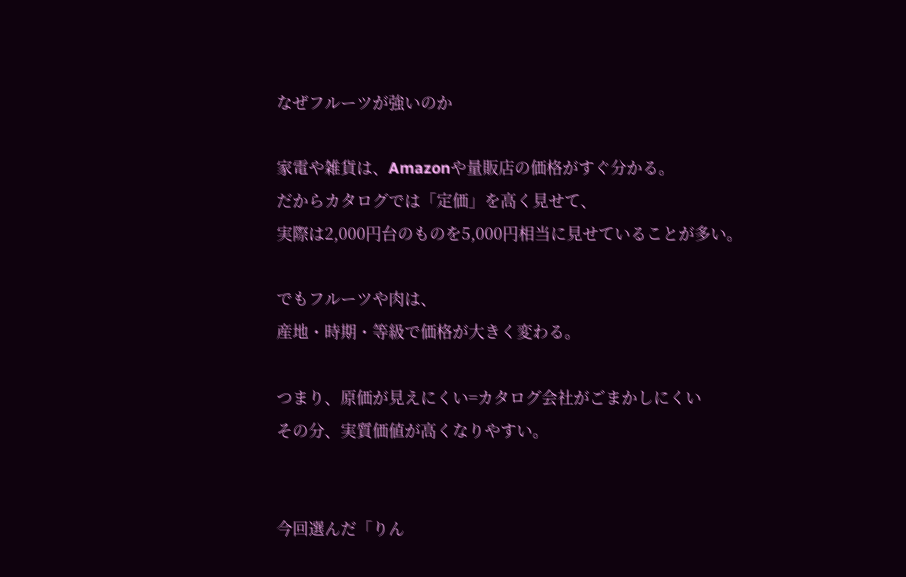なぜフルーツが強いのか

家電や雑貨は、Amazonや量販店の価格がすぐ分かる。
だからカタログでは「定価」を高く見せて、
実際は2,000円台のものを5,000円相当に見せていることが多い。

でもフルーツや肉は、
産地・時期・等級で価格が大きく変わる。

つまり、原価が見えにくい=カタログ会社がごまかしにくい
その分、実質価値が高くなりやすい。


今回選んだ「りん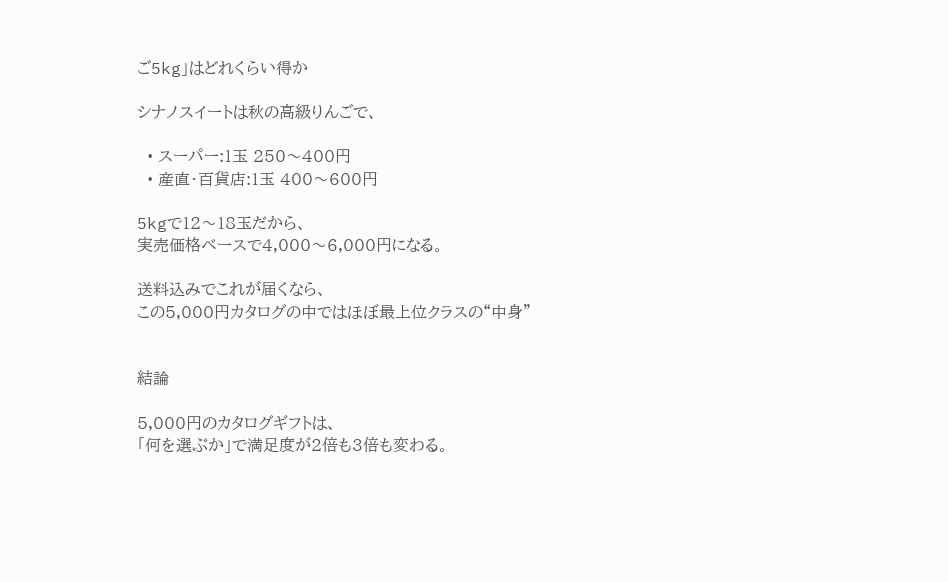ご5kg」はどれくらい得か

シナノスイートは秋の高級りんごで、

  • スーパー:1玉 250〜400円
  • 産直・百貨店:1玉 400〜600円

5kgで12〜18玉だから、
実売価格ベースで4,000〜6,000円になる。

送料込みでこれが届くなら、
この5,000円カタログの中ではほぼ最上位クラスの“中身”


結論

5,000円のカタログギフトは、
「何を選ぶか」で満足度が2倍も3倍も変わる。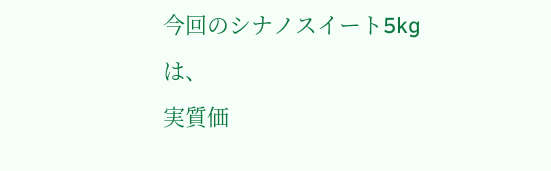今回のシナノスイート5kgは、
実質価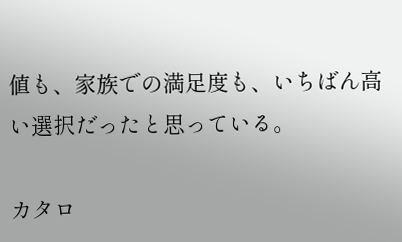値も、家族での満足度も、いちばん高い選択だったと思っている。

カタロ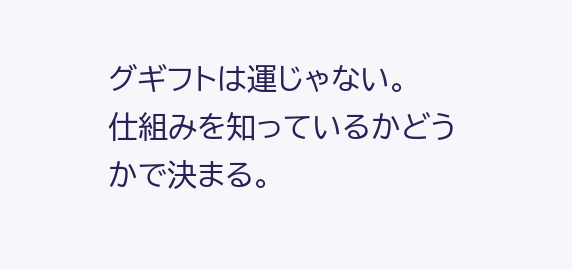グギフトは運じゃない。
仕組みを知っているかどうかで決まる。